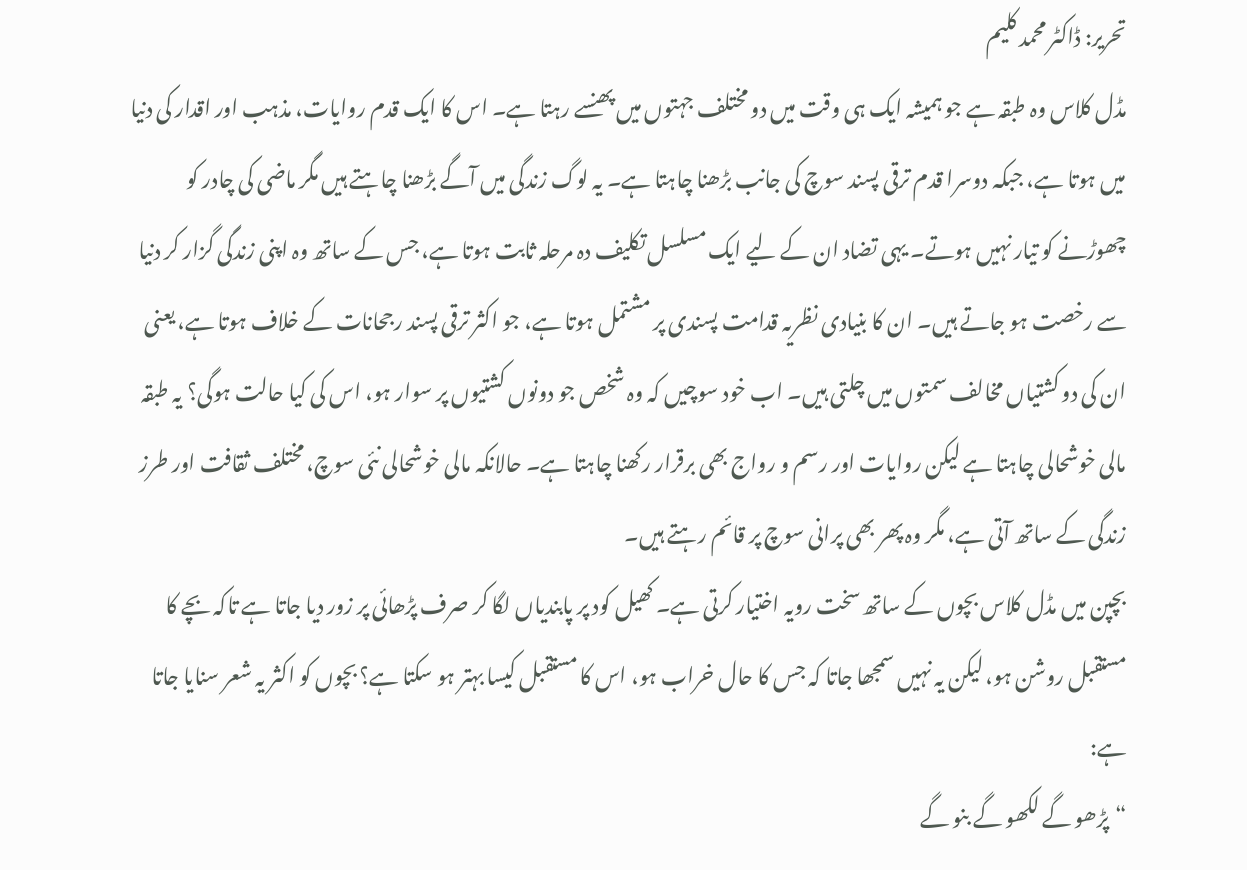تحریر: ڈاکٹر محمد کلیم
مڈل کلاس وہ طبقہ ہے جو ہمیشہ ایک ہی وقت میں دو مختلف جہتوں میں پھنسے رہتا ہے۔ اس کا ایک قدم روایات، مذہب اور اقدار کی دنیا میں ہوتا ہے، جبکہ دوسرا قدم ترقی پسند سوچ کی جانب بڑھنا چاہتا ہے۔ یہ لوگ زندگی میں آگے بڑھنا چاہتے ہیں مگر ماضی کی چادر کو چھوڑنے کو تیار نہیں ہوتے۔ یہی تضاد ان کے لیے ایک مسلسل تکلیف دہ مرحلہ ثابت ہوتا ہے، جس کے ساتھ وہ اپنی زندگی گزار کر دنیا سے رخصت ہو جاتے ہیں۔ ان کا بنیادی نظریہ قدامت پسندی پر مشتمل ہوتا ہے، جو اکثر ترقی پسند رجحانات کے خلاف ہوتا ہے، یعنی ان کی دو کشتیاں مخالف سمتوں میں چلتی ہیں۔ اب خود سوچیں کہ وہ شخص جو دونوں کشتیوں پر سوار ہو، اس کی کیا حالت ہوگی؟ یہ طبقہ مالی خوشحالی چاہتا ہے لیکن روایات اور رسم و رواج بھی برقرار رکھنا چاہتا ہے۔ حالانکہ مالی خوشحالی نئی سوچ، مختلف ثقافت اور طرز زندگی کے ساتھ آتی ہے، مگر وہ پھر بھی پرانی سوچ پر قائم رہتے ہیں۔
بچپن میں مڈل کلاس بچوں کے ساتھ سخت رویہ اختیار کرتی ہے۔ کھیل کود پر پابندیاں لگا کر صرف پڑھائی پر زور دیا جاتا ہے تاکہ بچے کا مستقبل روشن ہو، لیکن یہ نہیں سمجھا جاتا کہ جس کا حال خراب ہو، اس کا مستقبل کیسا بہتر ہو سکتا ہے؟ بچوں کو اکثر یہ شعر سنایا جاتا ہے:
“پڑھو گے لکھو گے بنو گے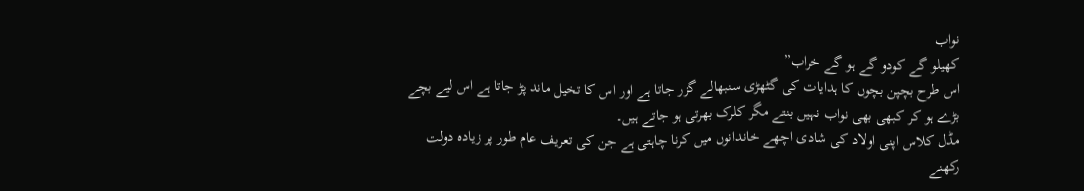نواب
کھیلو گے کودو گے ہو گے خراب”
اس طرح بچپن بچوں کا ہدایات کی گٹھڑی سنبھالے گزر جاتا ہے اور اس کا تخیل ماند پڑ جاتا ہے اس لیے بچے بڑے ہو کر کبھی بھی نواب نہیں بنتے مگر کلرک بھرتی ہو جاتے ہیں۔
مڈل کلاس اپنی اولاد کی شادی اچھے خاندانوں میں کرنا چاہتی ہے جن کی تعریف عام طور پر زیادہ دولت رکھنے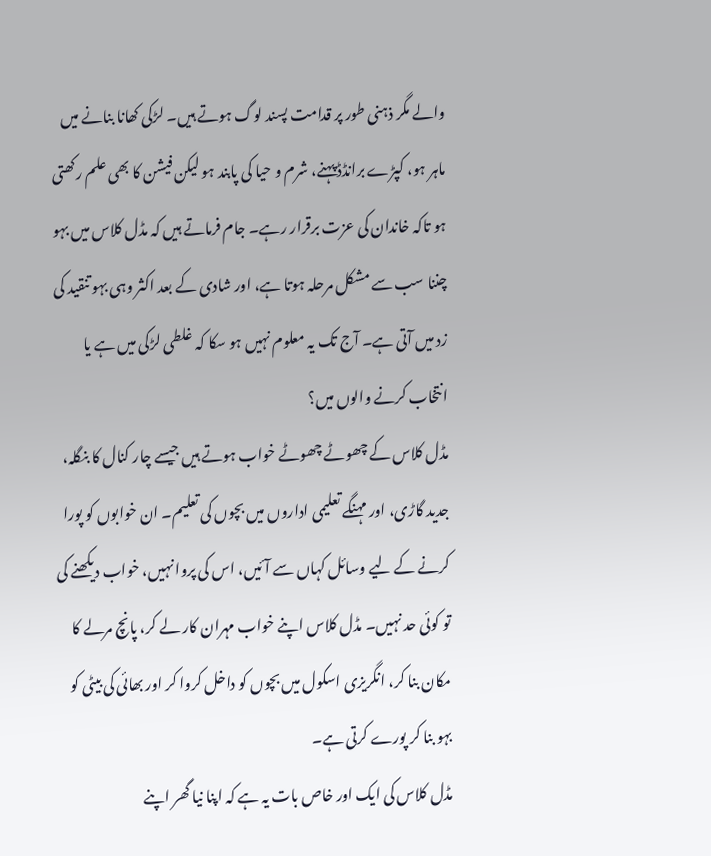والے مگر ذہنی طور پر قدامت پسند لوگ ہوتے ہیں۔ لڑکی کھانا بنانے میں ماہر ہو، کپڑے برانڈڈ پہنے، شرم و حیا کی پابند ہو لیکن فیشن کا بھی علم رکھتی ہو تاکہ خاندان کی عزت برقرار رہے۔ جام فرماتے ہیں کہ مڈل کلاس میں بہو چننا سب سے مشکل مرحلہ ہوتا ہے، اور شادی کے بعد اکثر وہی بہو تنقید کی زد میں آتی ہے۔ آج تک یہ معلوم نہیں ہو سکا کہ غلطی لڑکی میں ہے یا انتخاب کرنے والوں میں؟
مڈل کلاس کے چھوٹے چھوٹے خواب ہوتے ہیں جیسے چار کنال کا بنگلہ، جدید گاڑی، اور مہنگے تعلیمی اداروں میں بچوں کی تعلیم۔ ان خوابوں کو پورا کرنے کے لیے وسائل کہاں سے آئیں، اس کی پروا نہیں، خواب دیکھنے کی تو کوئی حد نہیں۔ مڈل کلاس اپنے خواب مہران کار لے کر، پانچ مرلے کا مکان بنا کر، انگریزی اسکول میں بچوں کو داخل کروا کر اور بھائی کی بیٹی کو بہو بنا کر پورے کرتی ہے۔
مڈل کلاس کی ایک اور خاص بات یہ ہے کہ اپنا نیا گھر اپنے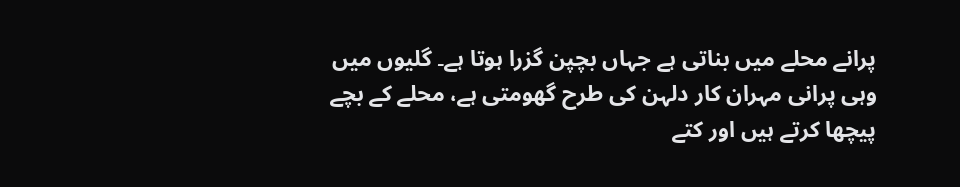پرانے محلے میں بناتی ہے جہاں بچپن گزرا ہوتا ہے۔ گلیوں میں وہی پرانی مہران کار دلہن کی طرح گھومتی ہے، محلے کے بچے پیچھا کرتے ہیں اور کتے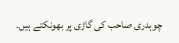چوہدری صاحب کی گاڑی پر بھونکتے ہیں۔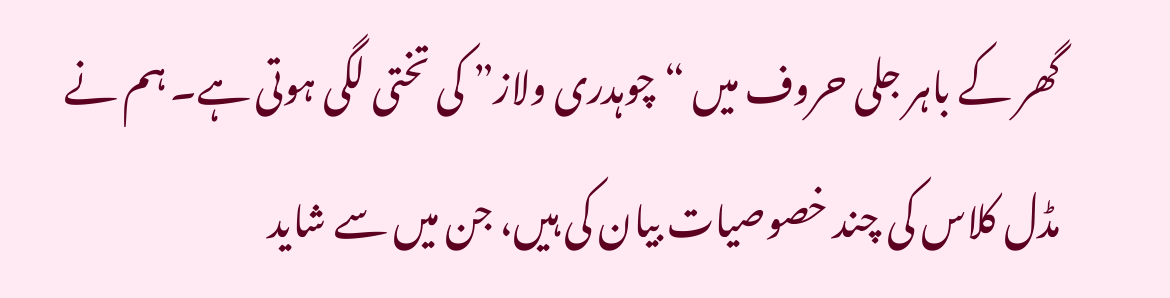گھر کے باہر جلی حروف میں “چوہدری ولاز” کی تختی لگی ہوتی ہے۔ ہم نے مڈل کلاس کی چند خصوصیات بیان کی ہیں، جن میں سے شاید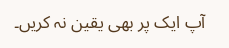آپ ایک پر بھی یقین نہ کریں۔